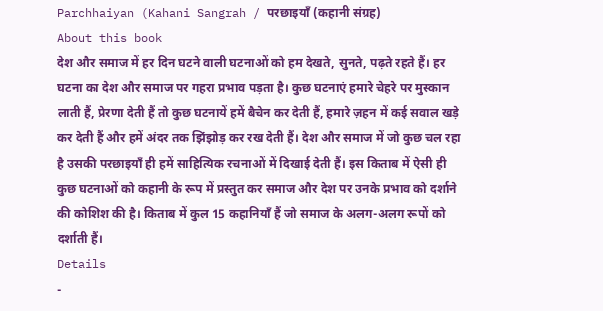Parchhaiyan (Kahani Sangrah / परछाइयाँ (कहानी संग्रह)
About this book
देश और समाज में हर दिन घटने वाली घटनाओं को हम देखते, सुनते, पढ़ते रहते हैं। हर घटना का देश और समाज पर गहरा प्रभाव पड़ता है। कुछ घटनाएं हमारे चेहरे पर मुस्कान लाती हैं, प्रेरणा देती हैं तो कुछ घटनायें हमें बैचेन कर देती हैं, हमारे ज़हन में कई सवाल खड़े कर देती हैं और हमें अंदर तक झिंझोड़ कर रख देती हैं। देश और समाज में जो कुछ चल रहा है उसकी परछाइयाँ ही हमें साहित्यिक रचनाओं में दिखाई देती हैं। इस किताब में ऐसी ही कुछ घटनाओं को कहानी के रूप में प्रस्तुत कर समाज और देश पर उनके प्रभाव को दर्शाने की कोशिश की है। किताब में कुल 15 कहानियाँ हैं जो समाज के अलग-अलग रूपों को दर्शाती हैं।
Details
-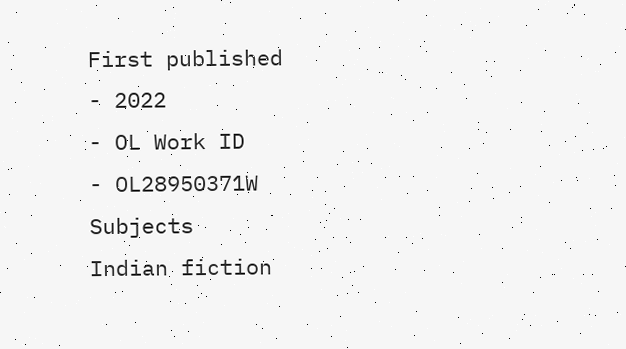First published
- 2022
- OL Work ID
- OL28950371W
Subjects
Indian fiction